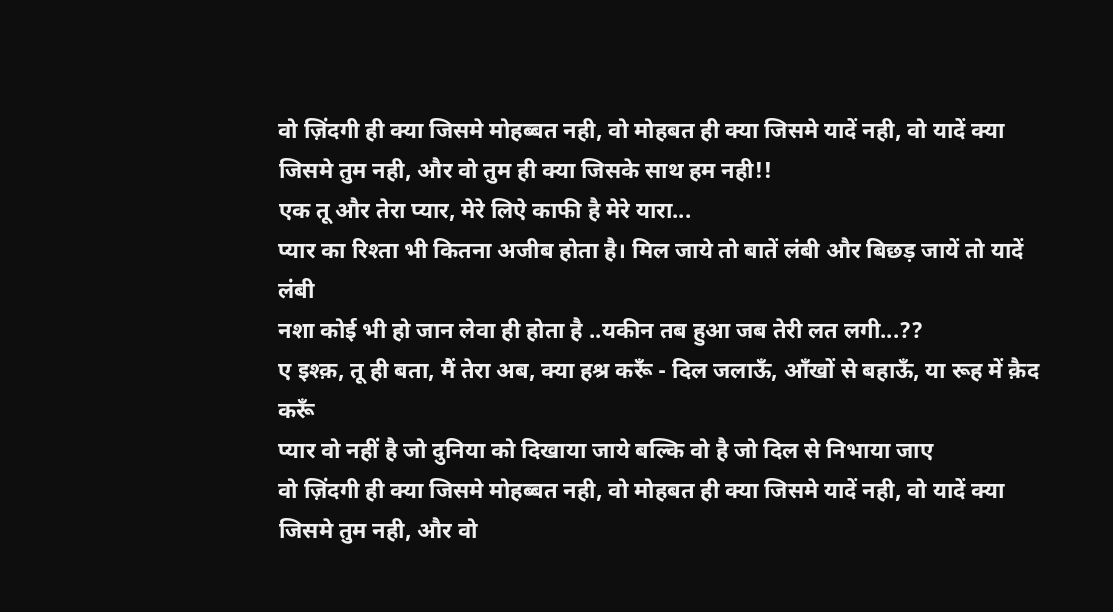वो ज़िंदगी ही क्या जिसमे मोहब्बत नही, वो मोहबत ही क्या जिसमे यादें नही, वो यादें क्या जिसमे तुम नही, और वो तुम ही क्या जिसके साथ हम नही!!
एक तू और तेरा प्यार, मेरे लिऐ काफी है मेरे यारा...
प्यार का रिश्ता भी कितना अजीब होता है। मिल जाये तो बातें लंबी और बिछड़ जायें तो यादें लंबी
नशा कोई भी हो जान लेवा ही होता है ..यकीन तब हुआ जब तेरी लत लगी...??
ए इश्क़, तू ही बता, मैं तेरा अब, क्या हश्र करूँ - दिल जलाऊँ, आँखों से बहाऊँ, या रूह में क़ैद करूँ
प्यार वो नहीं है जो दुनिया को दिखाया जाये बल्कि वो है जो दिल से निभाया जाए
वो ज़िंदगी ही क्या जिसमे मोहब्बत नही, वो मोहबत ही क्या जिसमे यादें नही, वो यादें क्या जिसमे तुम नही, और वो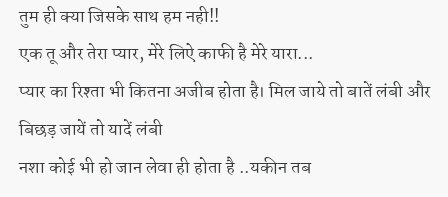तुम ही क्या जिसके साथ हम नही!!
एक तू और तेरा प्यार, मेरे लिऐ काफी है मेरे यारा...
प्यार का रिश्ता भी कितना अजीब होता है। मिल जाये तो बातें लंबी और बिछड़ जायें तो यादें लंबी
नशा कोई भी हो जान लेवा ही होता है ..यकीन तब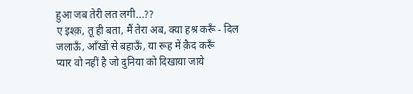हुआ जब तेरी लत लगी...??
ए इश्क़, तू ही बता, मैं तेरा अब, क्या हश्र करूँ - दिल जलाऊँ, आँखों से बहाऊँ, या रूह में क़ैद करूँ
प्यार वो नहीं है जो दुनिया को दिखाया जाये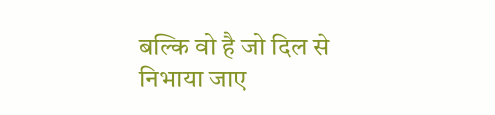बल्कि वो है जो दिल से निभाया जाए